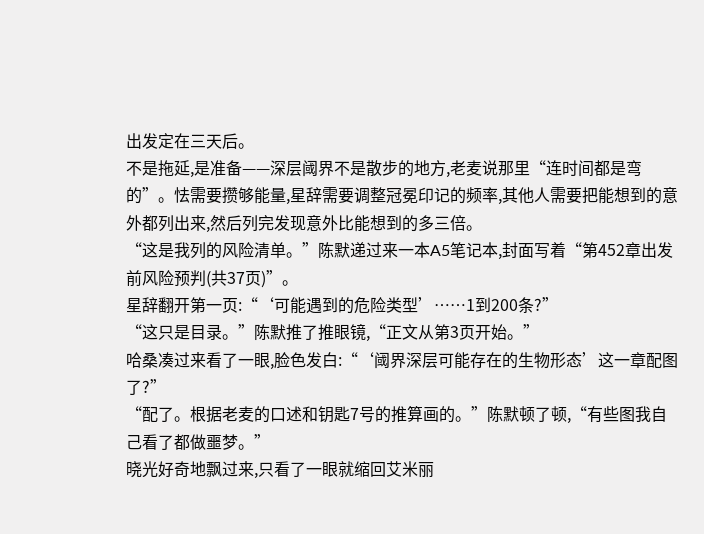出发定在三天后。
不是拖延,是准备——深层阈界不是散步的地方,老麦说那里“连时间都是弯的”。怯需要攒够能量,星辞需要调整冠冕印记的频率,其他人需要把能想到的意外都列出来,然后列完发现意外比能想到的多三倍。
“这是我列的风险清单。”陈默递过来一本A5笔记本,封面写着“第452章出发前风险预判(共37页)”。
星辞翻开第一页:“‘可能遇到的危险类型’……1到200条?”
“这只是目录。”陈默推了推眼镜,“正文从第3页开始。”
哈桑凑过来看了一眼,脸色发白:“‘阈界深层可能存在的生物形态’这一章配图了?”
“配了。根据老麦的口述和钥匙7号的推算画的。”陈默顿了顿,“有些图我自己看了都做噩梦。”
晓光好奇地飘过来,只看了一眼就缩回艾米丽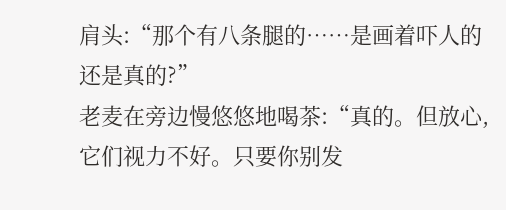肩头:“那个有八条腿的……是画着吓人的还是真的?”
老麦在旁边慢悠悠地喝茶:“真的。但放心,它们视力不好。只要你别发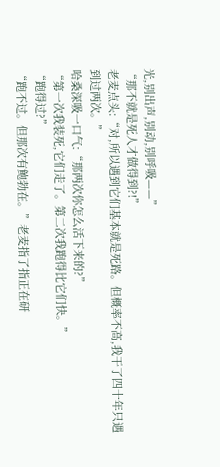光,别出声,别动,别呼吸——”
“那不就是死人才做得到?!”
老麦点头:“对,所以遇到它们基本就是死路。但概率不高,我干了四十年只遇到过两次。”
哈桑深吸一口气:“那两次你怎么活下来的?”
“第一次我装死,它们走了。第二次我跑得比它们快。”
“跑得过?”
“跑不过。但那次有鲍勃在。”老麦指了指正在研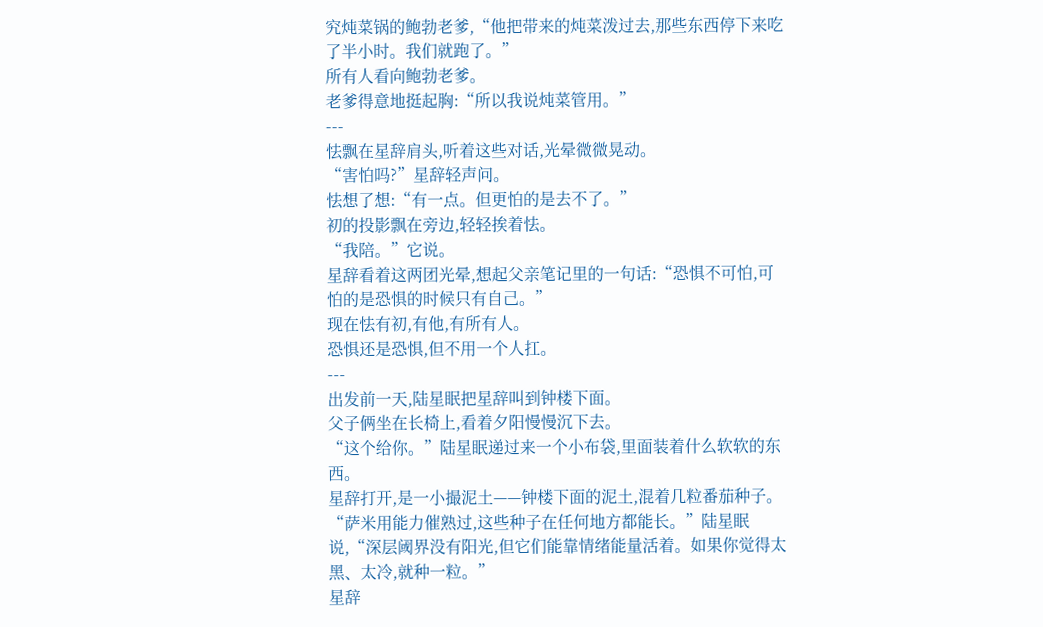究炖菜锅的鲍勃老爹,“他把带来的炖菜泼过去,那些东西停下来吃了半小时。我们就跑了。”
所有人看向鲍勃老爹。
老爹得意地挺起胸:“所以我说炖菜管用。”
---
怯飘在星辞肩头,听着这些对话,光晕微微晃动。
“害怕吗?”星辞轻声问。
怯想了想:“有一点。但更怕的是去不了。”
初的投影飘在旁边,轻轻挨着怯。
“我陪。”它说。
星辞看着这两团光晕,想起父亲笔记里的一句话:“恐惧不可怕,可怕的是恐惧的时候只有自己。”
现在怯有初,有他,有所有人。
恐惧还是恐惧,但不用一个人扛。
---
出发前一天,陆星眠把星辞叫到钟楼下面。
父子俩坐在长椅上,看着夕阳慢慢沉下去。
“这个给你。”陆星眠递过来一个小布袋,里面装着什么软软的东西。
星辞打开,是一小撮泥土——钟楼下面的泥土,混着几粒番茄种子。
“萨米用能力催熟过,这些种子在任何地方都能长。”陆星眠说,“深层阈界没有阳光,但它们能靠情绪能量活着。如果你觉得太黑、太冷,就种一粒。”
星辞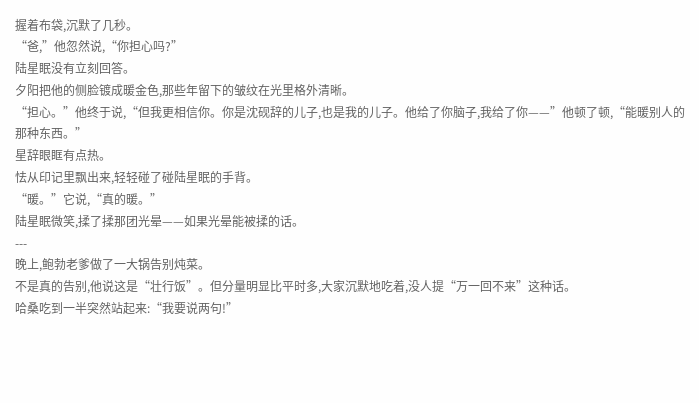握着布袋,沉默了几秒。
“爸,”他忽然说,“你担心吗?”
陆星眠没有立刻回答。
夕阳把他的侧脸镀成暖金色,那些年留下的皱纹在光里格外清晰。
“担心。”他终于说,“但我更相信你。你是沈砚辞的儿子,也是我的儿子。他给了你脑子,我给了你——”他顿了顿,“能暖别人的那种东西。”
星辞眼眶有点热。
怯从印记里飘出来,轻轻碰了碰陆星眠的手背。
“暖。”它说,“真的暖。”
陆星眠微笑,揉了揉那团光晕——如果光晕能被揉的话。
---
晚上,鲍勃老爹做了一大锅告别炖菜。
不是真的告别,他说这是“壮行饭”。但分量明显比平时多,大家沉默地吃着,没人提“万一回不来”这种话。
哈桑吃到一半突然站起来:“我要说两句!”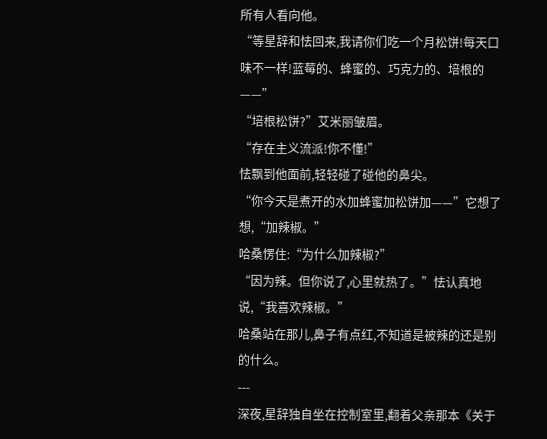所有人看向他。
“等星辞和怯回来,我请你们吃一个月松饼!每天口味不一样!蓝莓的、蜂蜜的、巧克力的、培根的——”
“培根松饼?”艾米丽皱眉。
“存在主义流派!你不懂!”
怯飘到他面前,轻轻碰了碰他的鼻尖。
“你今天是煮开的水加蜂蜜加松饼加——”它想了想,“加辣椒。”
哈桑愣住:“为什么加辣椒?”
“因为辣。但你说了,心里就热了。”怯认真地说,“我喜欢辣椒。”
哈桑站在那儿,鼻子有点红,不知道是被辣的还是别的什么。
---
深夜,星辞独自坐在控制室里,翻着父亲那本《关于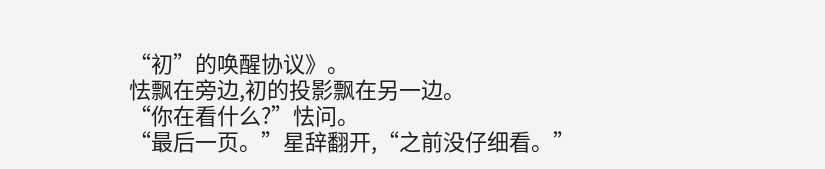“初”的唤醒协议》。
怯飘在旁边,初的投影飘在另一边。
“你在看什么?”怯问。
“最后一页。”星辞翻开,“之前没仔细看。”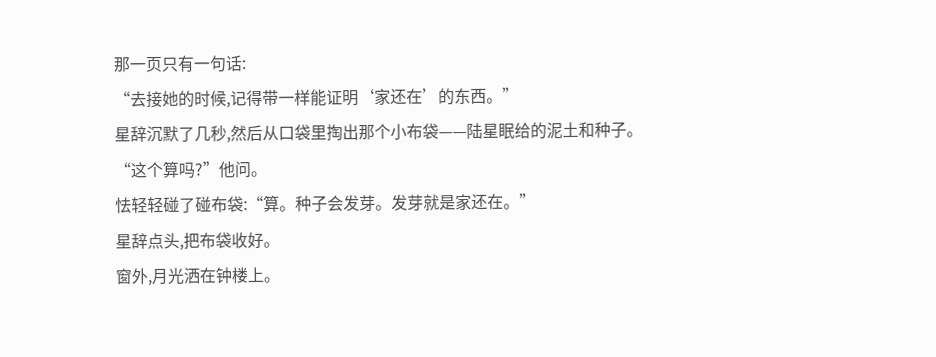那一页只有一句话:
“去接她的时候,记得带一样能证明‘家还在’的东西。”
星辞沉默了几秒,然后从口袋里掏出那个小布袋——陆星眠给的泥土和种子。
“这个算吗?”他问。
怯轻轻碰了碰布袋:“算。种子会发芽。发芽就是家还在。”
星辞点头,把布袋收好。
窗外,月光洒在钟楼上。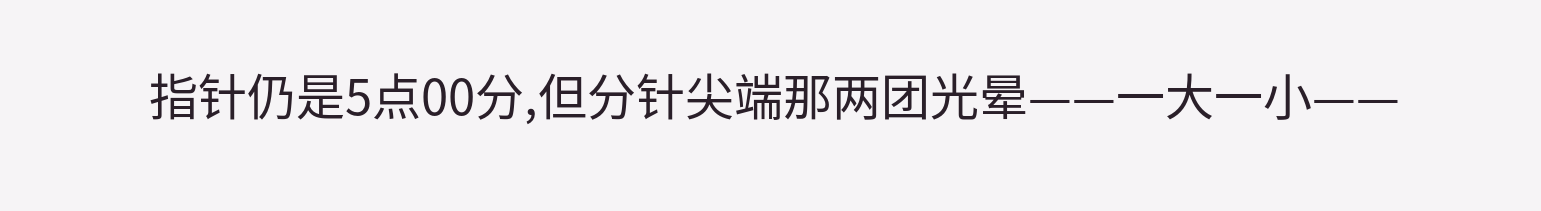指针仍是5点00分,但分针尖端那两团光晕——一大一小——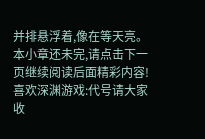并排悬浮着,像在等天亮。
本小章还未完,请点击下一页继续阅读后面精彩内容!
喜欢深渊游戏:代号请大家收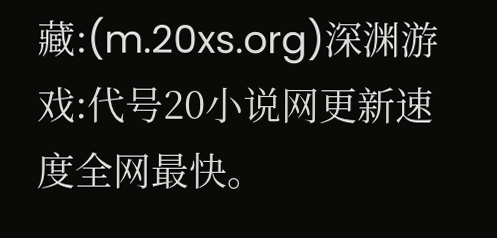藏:(m.20xs.org)深渊游戏:代号20小说网更新速度全网最快。